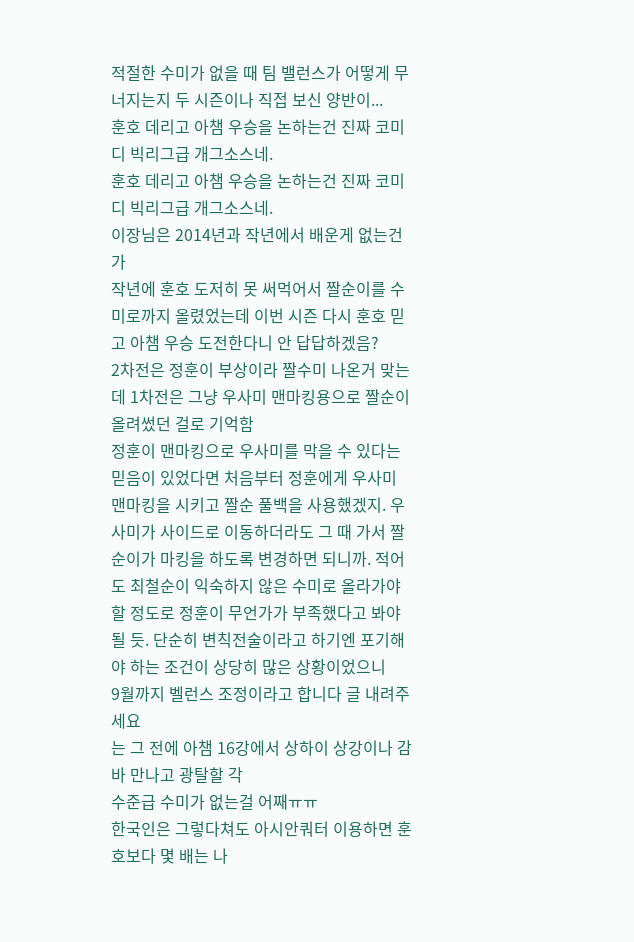적절한 수미가 없을 때 팀 밸런스가 어떻게 무너지는지 두 시즌이나 직접 보신 양반이...
훈호 데리고 아챔 우승을 논하는건 진짜 코미디 빅리그급 개그소스네.
훈호 데리고 아챔 우승을 논하는건 진짜 코미디 빅리그급 개그소스네.
이장님은 2014년과 작년에서 배운게 없는건가
작년에 훈호 도저히 못 써먹어서 짤순이를 수미로까지 올렸었는데 이번 시즌 다시 훈호 믿고 아챔 우승 도전한다니 안 답답하겠음?
2차전은 정훈이 부상이라 짤수미 나온거 맞는데 1차전은 그냥 우사미 맨마킹용으로 짤순이 올려썼던 걸로 기억함
정훈이 맨마킹으로 우사미를 막을 수 있다는 믿음이 있었다면 처음부터 정훈에게 우사미 맨마킹을 시키고 짤순 풀백을 사용했겠지. 우사미가 사이드로 이동하더라도 그 때 가서 짤순이가 마킹을 하도록 변경하면 되니까. 적어도 최철순이 익숙하지 않은 수미로 올라가야 할 정도로 정훈이 무언가가 부족했다고 봐야될 듯. 단순히 변칙전술이라고 하기엔 포기해야 하는 조건이 상당히 많은 상황이었으니
9월까지 벨런스 조정이라고 합니다 글 내려주세요
는 그 전에 아챔 16강에서 상하이 상강이나 감바 만나고 광탈할 각
수준급 수미가 없는걸 어째ㅠㅠ
한국인은 그렇다쳐도 아시안쿼터 이용하면 훈호보다 몇 배는 나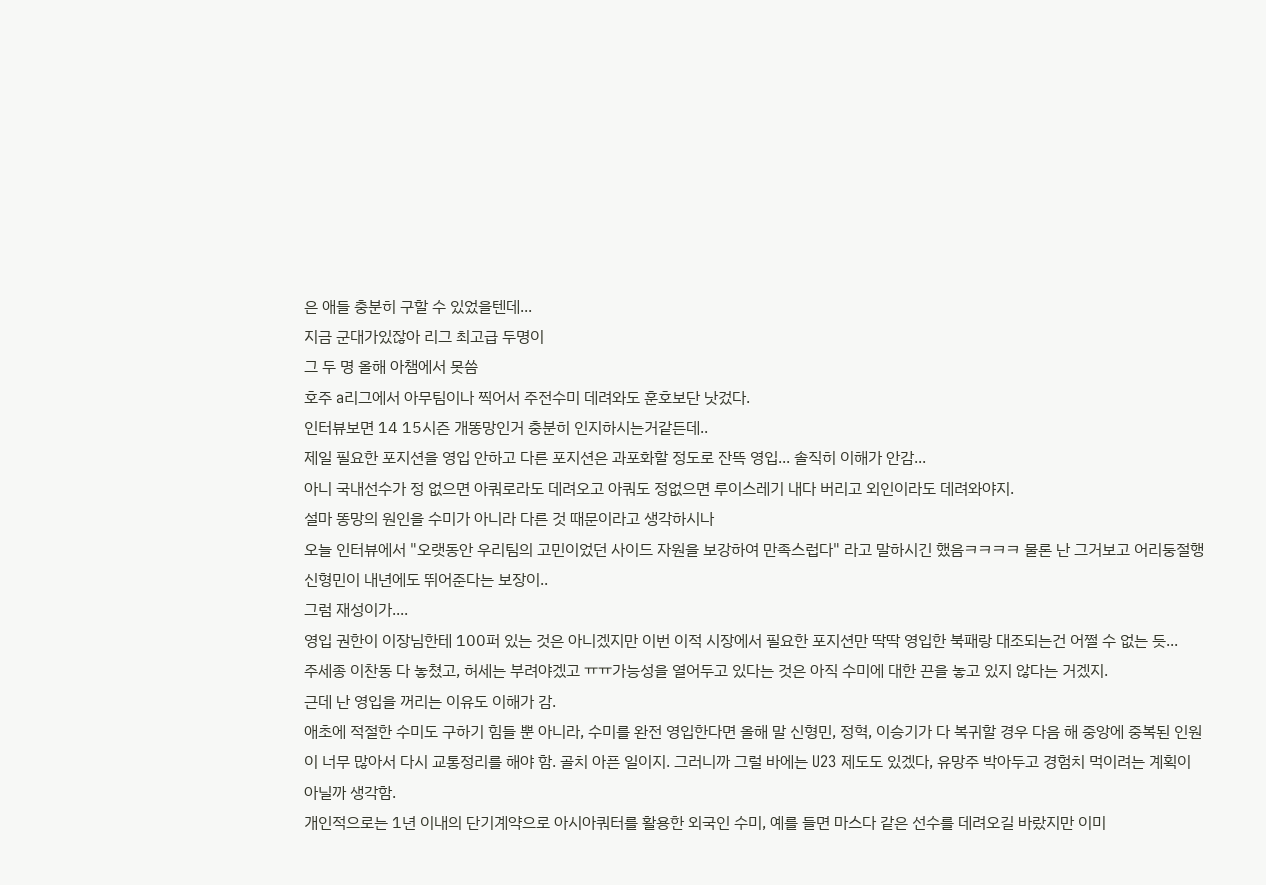은 애들 충분히 구할 수 있었을텐데...
지금 군대가있잖아 리그 최고급 두명이
그 두 명 올해 아챔에서 못씀
호주 a리그에서 아무팀이나 찍어서 주전수미 데려와도 훈호보단 낫겄다.
인터뷰보면 14 15시즌 개똥망인거 충분히 인지하시는거같든데..
제일 필요한 포지션을 영입 안하고 다른 포지션은 과포화할 정도로 잔뜩 영입... 솔직히 이해가 안감...
아니 국내선수가 정 없으면 아쿼로라도 데려오고 아쿼도 정없으면 루이스레기 내다 버리고 외인이라도 데려와야지.
설마 똥망의 원인을 수미가 아니라 다른 것 때문이라고 생각하시나
오늘 인터뷰에서 "오랫동안 우리팀의 고민이었던 사이드 자원을 보강하여 만족스럽다" 라고 말하시긴 했음ㅋㅋㅋㅋ 물론 난 그거보고 어리둥절행
신형민이 내년에도 뛰어준다는 보장이..
그럼 재성이가....
영입 권한이 이장님한테 100퍼 있는 것은 아니겠지만 이번 이적 시장에서 필요한 포지션만 딱딱 영입한 북패랑 대조되는건 어쩔 수 없는 듯...
주세종 이찬동 다 놓쳤고, 허세는 부려야겠고 ㅠㅠ가능성을 열어두고 있다는 것은 아직 수미에 대한 끈을 놓고 있지 않다는 거겠지.
근데 난 영입을 꺼리는 이유도 이해가 감.
애초에 적절한 수미도 구하기 힘들 뿐 아니라, 수미를 완전 영입한다면 올해 말 신형민, 정혁, 이승기가 다 복귀할 경우 다음 해 중앙에 중복된 인원이 너무 많아서 다시 교통정리를 해야 함. 골치 아픈 일이지. 그러니까 그럴 바에는 U23 제도도 있겠다, 유망주 박아두고 경험치 먹이려는 계획이 아닐까 생각함.
개인적으로는 1년 이내의 단기계약으로 아시아쿼터를 활용한 외국인 수미, 예를 들면 마스다 같은 선수를 데려오길 바랐지만 이미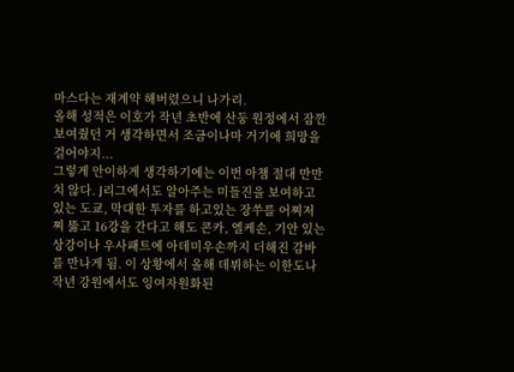마스다는 재계약 해버렸으니 나가리.
올해 성적은 이호가 작년 초반에 산둥 원정에서 잠깐 보여줬던 거 생각하면서 조금이나마 거기에 희망을 걸어야지...
그렇게 안이하게 생각하기에는 이번 아챔 절대 만만치 않다. J리그에서도 알아주는 미들진을 보여하고 있는 도쿄, 막대한 투자를 하고있는 장쑤를 어찌저찌 뚫고 16강을 간다고 해도 콘카, 엘케손, 기안 있는 상강이나 우사패트에 아데미우손까지 더해진 감바를 만나게 됨. 이 상황에서 올해 데뷔하는 이한도나 작년 강원에서도 잉여자원화된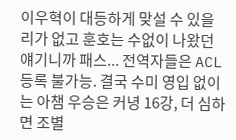이우혁이 대등하게 맞설 수 있을리가 없고 훈호는 수없이 나왔던 얘기니까 패스... 전역자들은 ACL 등록 불가능. 결국 수미 영입 없이는 아챔 우승은 커녕 16강, 더 심하면 조별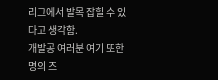리그에서 발목 잡힐 수 있다고 생각함.
개발공 여러분 여기 또한명의 즈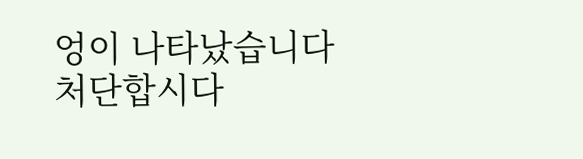엉이 나타났습니다
처단합시다